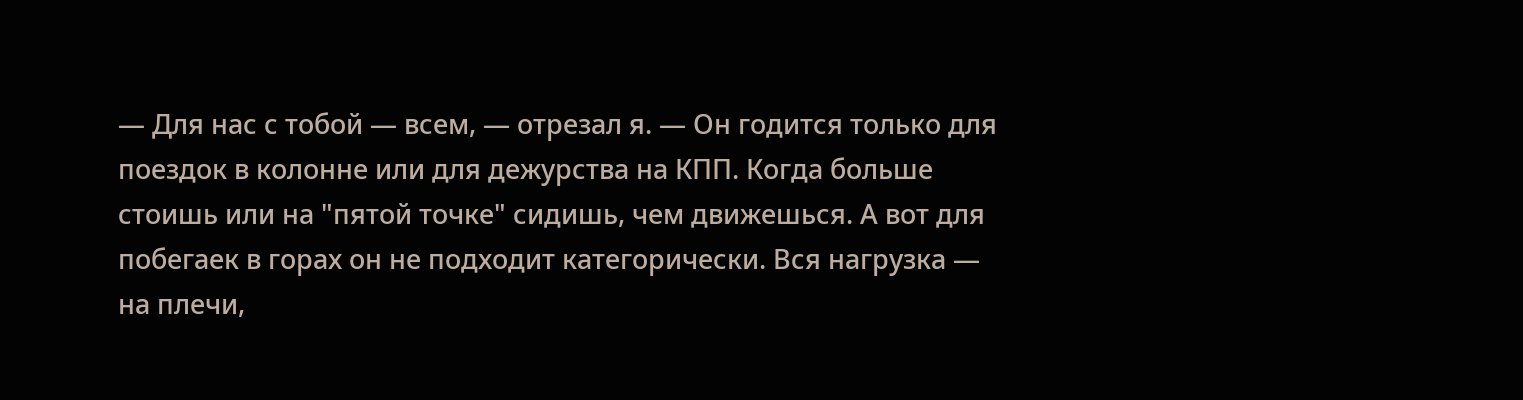— Для нас с тобой — всем, — отрезал я. — Он годится только для поездок в колонне или для дежурства на КПП. Когда больше стоишь или на "пятой точке" сидишь, чем движешься. А вот для побегаек в горах он не подходит категорически. Вся нагрузка — на плечи,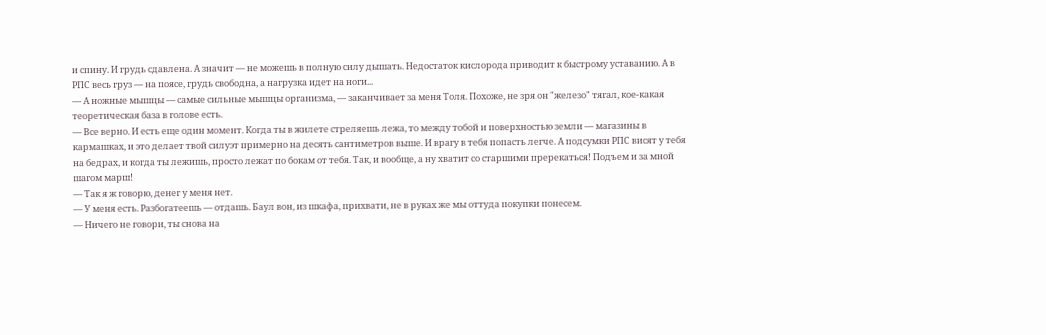и спину. И грудь сдавлена. А значит — не можешь в полную силу дышать. Недостаток кислорода приводит к быстрому уставанию. А в РПС весь груз — на поясе, грудь свободна, а нагрузка идет на ноги...
— А ножные мышцы — самые сильные мышцы организма, — заканчивает за меня Толя. Похоже, не зря он "железо" тягал, кое-какая теоретическая база в голове есть.
— Все верно. И есть еще один момент. Когда ты в жилете стреляешь лежа, то между тобой и поверхностью земли — магазины в кармашках, и это делает твой силуэт примерно на десять сантиметров выше. И врагу в тебя попасть легче. А подсумки РПС висят у тебя на бедрах, и когда ты лежишь, просто лежат по бокам от тебя. Так, и вообще, а ну хватит со старшими пререкаться! Подъем и за мной шагом марш!
— Так я ж говорю, денег у меня нет.
— У меня есть. Разбогатеешь — отдашь. Баул вон, из шкафа, прихвати, не в руках же мы оттуда покупки понесем.
— Ничего не говори, ты снова на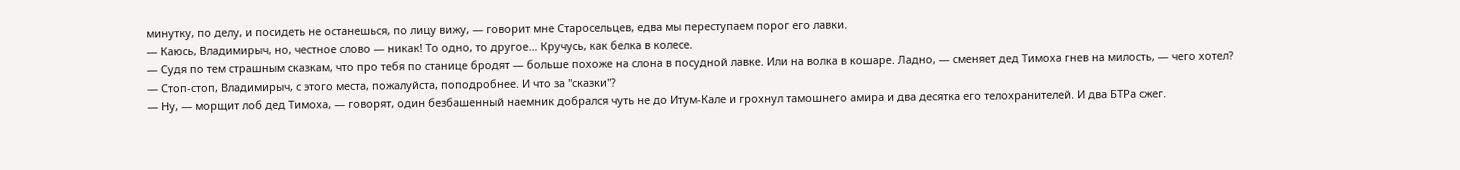минутку, по делу, и посидеть не останешься, по лицу вижу, — говорит мне Старосельцев, едва мы переступаем порог его лавки.
— Каюсь, Владимирыч, но, честное слово — никак! То одно, то другое... Кручусь, как белка в колесе.
— Судя по тем страшным сказкам, что про тебя по станице бродят — больше похоже на слона в посудной лавке. Или на волка в кошаре. Ладно, — сменяет дед Тимоха гнев на милость, — чего хотел?
— Стоп-стоп, Владимирыч, с этого места, пожалуйста, поподробнее. И что за "сказки"?
— Ну, — морщит лоб дед Тимоха, — говорят, один безбашенный наемник добрался чуть не до Итум-Кале и грохнул тамошнего амира и два десятка его телохранителей. И два БТРа сжег.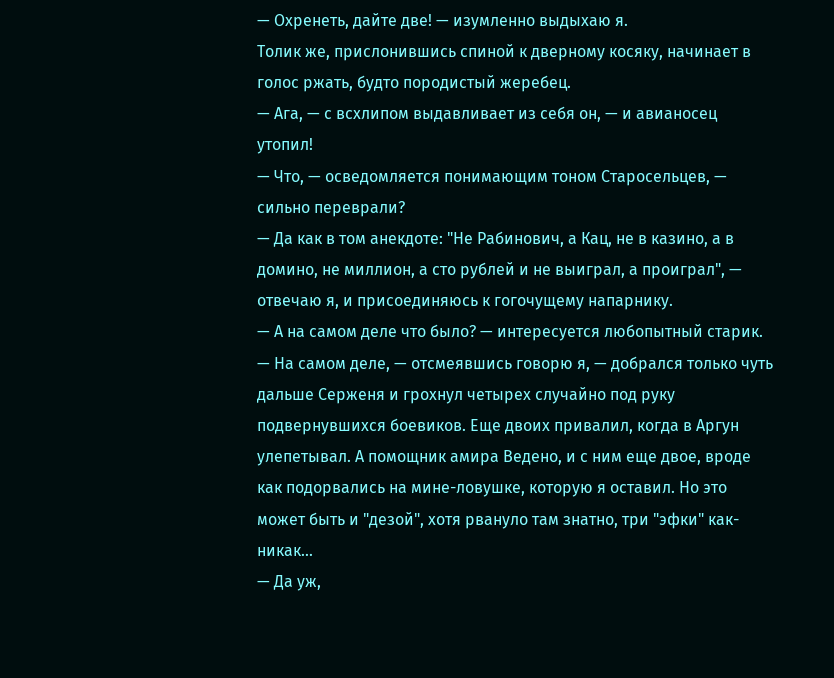— Охренеть, дайте две! — изумленно выдыхаю я.
Толик же, прислонившись спиной к дверному косяку, начинает в голос ржать, будто породистый жеребец.
— Ага, — с всхлипом выдавливает из себя он, — и авианосец утопил!
— Что, — осведомляется понимающим тоном Старосельцев, — сильно переврали?
— Да как в том анекдоте: "Не Рабинович, а Кац, не в казино, а в домино, не миллион, а сто рублей и не выиграл, а проиграл", — отвечаю я, и присоединяюсь к гогочущему напарнику.
— А на самом деле что было? — интересуется любопытный старик.
— На самом деле, — отсмеявшись говорю я, — добрался только чуть дальше Серженя и грохнул четырех случайно под руку подвернувшихся боевиков. Еще двоих привалил, когда в Аргун улепетывал. А помощник амира Ведено, и с ним еще двое, вроде как подорвались на мине-ловушке, которую я оставил. Но это может быть и "дезой", хотя рвануло там знатно, три "эфки" как-никак...
— Да уж,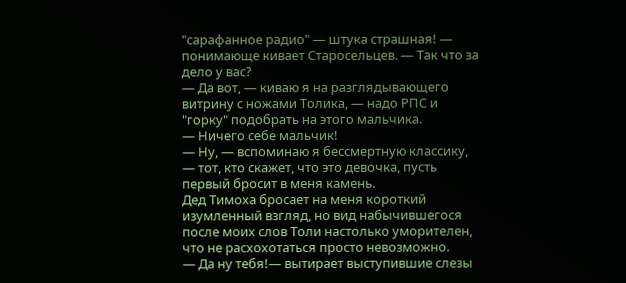"сарафанное радио" — штука страшная! — понимающе кивает Старосельцев. — Так что за дело у вас?
— Да вот, — киваю я на разглядывающего витрину с ножами Толика, — надо РПС и "горку" подобрать на этого мальчика.
— Ничего себе мальчик!
— Ну, — вспоминаю я бессмертную классику, — тот, кто скажет, что это девочка, пусть первый бросит в меня камень.
Дед Тимоха бросает на меня короткий изумленный взгляд, но вид набычившегося после моих слов Толи настолько уморителен, что не расхохотаться просто невозможно.
— Да ну тебя!— вытирает выступившие слезы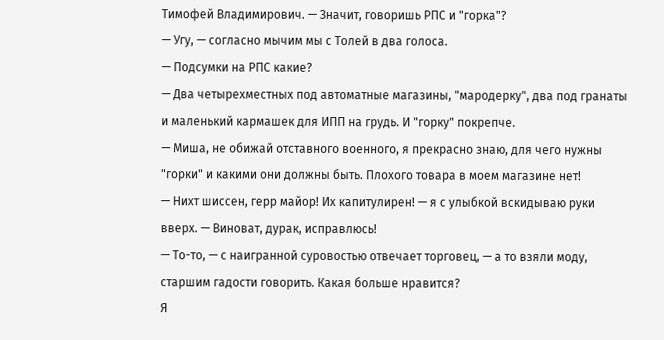Тимофей Владимирович. — Значит, говоришь РПС и "горка"?
— Угу, — согласно мычим мы с Толей в два голоса.
— Подсумки на РПС какие?
— Два четырехместных под автоматные магазины, "мародерку", два под гранаты и маленький кармашек для ИПП на грудь. И "горку" покрепче.
— Миша, не обижай отставного военного, я прекрасно знаю, для чего нужны "горки" и какими они должны быть. Плохого товара в моем магазине нет!
— Нихт шиссен, герр майор! Их капитулирен! — я с улыбкой вскидываю руки вверх. — Виноват, дурак, исправлюсь!
— То-то, — с наигранной суровостью отвечает торговец, — а то взяли моду, старшим гадости говорить. Какая больше нравится?
Я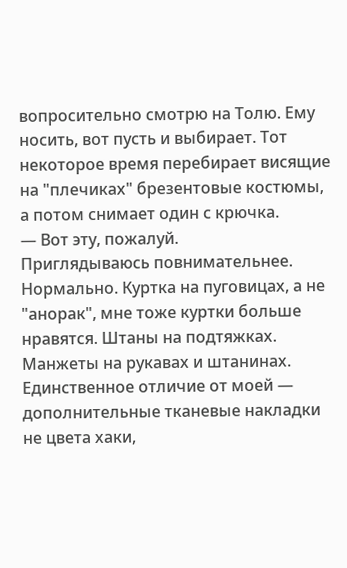вопросительно смотрю на Толю. Ему носить, вот пусть и выбирает. Тот некоторое время перебирает висящие на "плечиках" брезентовые костюмы, а потом снимает один с крючка.
— Вот эту, пожалуй.
Приглядываюсь повнимательнее. Нормально. Куртка на пуговицах, а не "анорак", мне тоже куртки больше нравятся. Штаны на подтяжках. Манжеты на рукавах и штанинах. Единственное отличие от моей — дополнительные тканевые накладки не цвета хаки,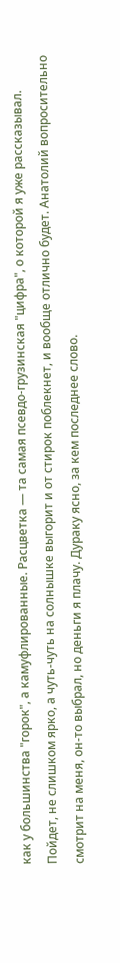как у большинства "горок", а камуфлированные. Расцветка — та самая псевдо-грузинская "цифра", о которой я уже рассказывал. Пойдет, не слишком ярко, а чуть-чуть на солнышке выгорит и от стирок поблекнет, и вообще отлично будет. Анатолий вопросительно смотрит на меня, он-то выбрал, но деньги я плачу. Дураку ясно, за кем последнее слово.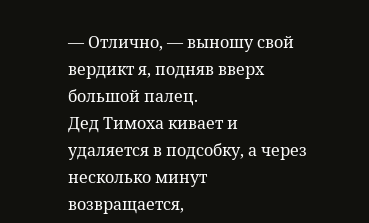— Отлично, — выношу свой вердикт я, подняв вверх большой палец.
Дед Тимоха кивает и удаляется в подсобку, а через несколько минут возвращается,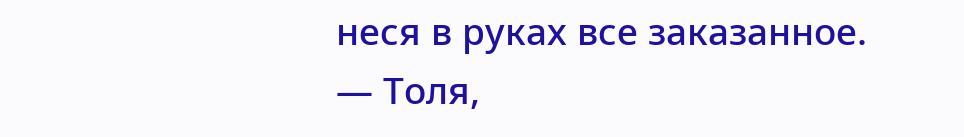неся в руках все заказанное.
— Толя,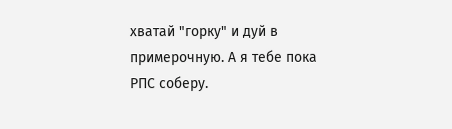хватай "горку" и дуй в примерочную. А я тебе пока РПС соберу.